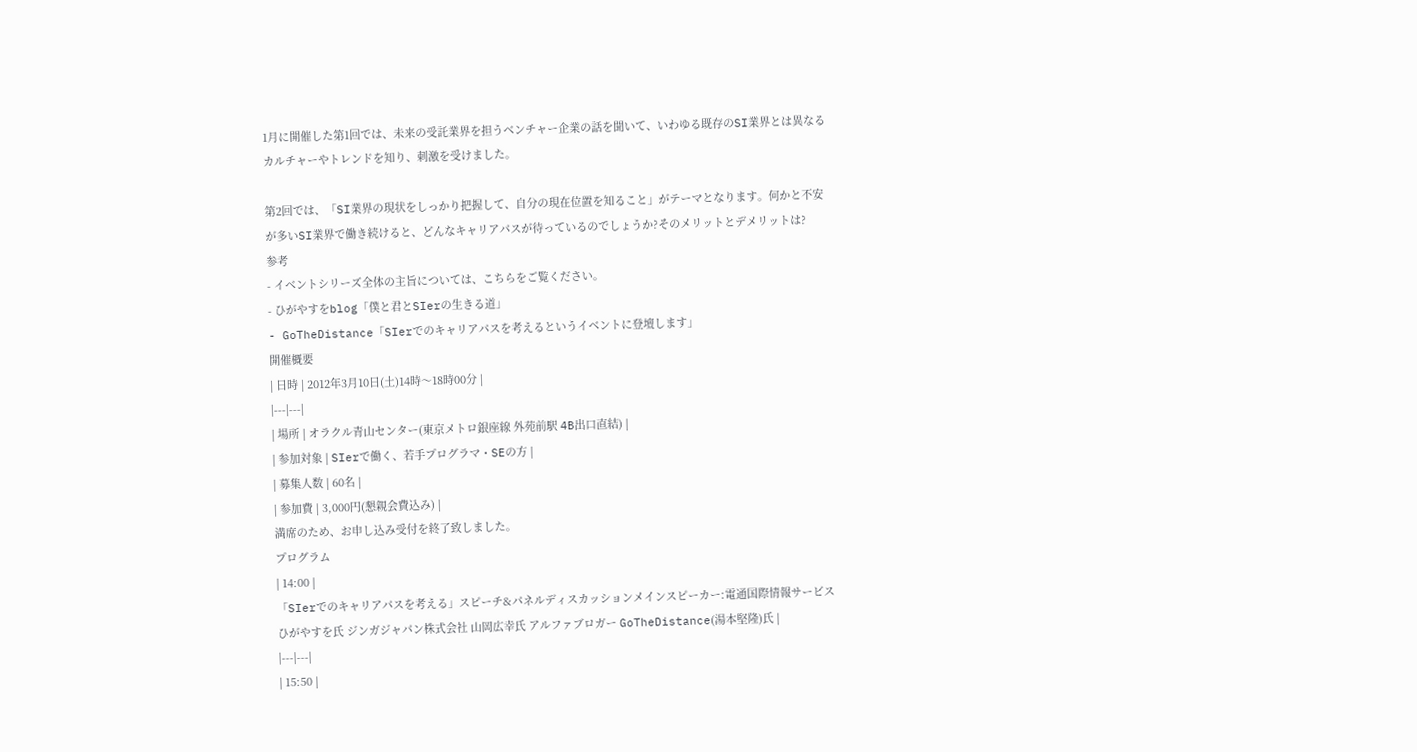1月に開催した第1回では、未来の受託業界を担うベンチャー企業の話を聞いて、いわゆる既存のSI業界とは異なるカルチャーやトレンドを知り、刺激を受けました。

第2回では、「SI業界の現状をしっかり把握して、自分の現在位置を知ること」がテーマとなります。何かと不安が多いSI業界で働き続けると、どんなキャリアパスが待っているのでしょうか?そのメリットとデメリットは?
参考
- イベントシリーズ全体の主旨については、こちらをご覧ください。
- ひがやすをblog「僕と君とSIerの生きる道」
- GoTheDistance「SIerでのキャリアパスを考えるというイベントに登壇します」
開催概要
| 日時 | 2012年3月10日(土)14時〜18時00分 |
|---|---|
| 場所 | オラクル青山センター(東京メトロ銀座線 外苑前駅 4B出口直結) |
| 参加対象 | SIerで働く、若手プログラマ・SEの方 |
| 募集人数 | 60名 |
| 参加費 | 3,000円(懇親会費込み) |
満席のため、お申し込み受付を終了致しました。
プログラム
| 14:00 |
「SIerでのキャリアパスを考える」スピーチ&パネルディスカッションメインスピーカー:電通国際情報サービス ひがやすを氏 ジンガジャパン株式会社 山岡広幸氏 アルファブロガー GoTheDistance(湯本堅隆)氏 |
|---|---|
| 15:50 |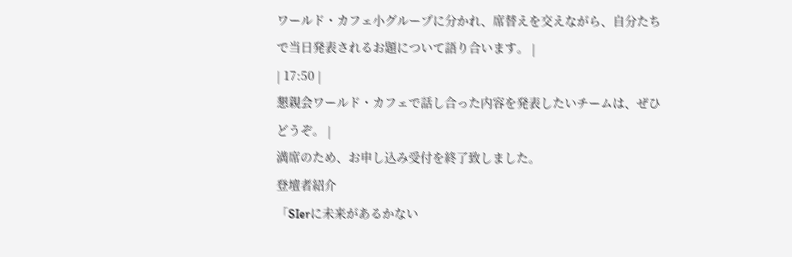ワールド・カフェ小グループに分かれ、席替えを交えながら、自分たちで当日発表されるお題について語り合います。 |
| 17:50 |
懇親会ワールド・カフェで話し合った内容を発表したいチームは、ぜひどうぞ。 |
満席のため、お申し込み受付を終了致しました。
登壇者紹介
「SIerに未来があるかない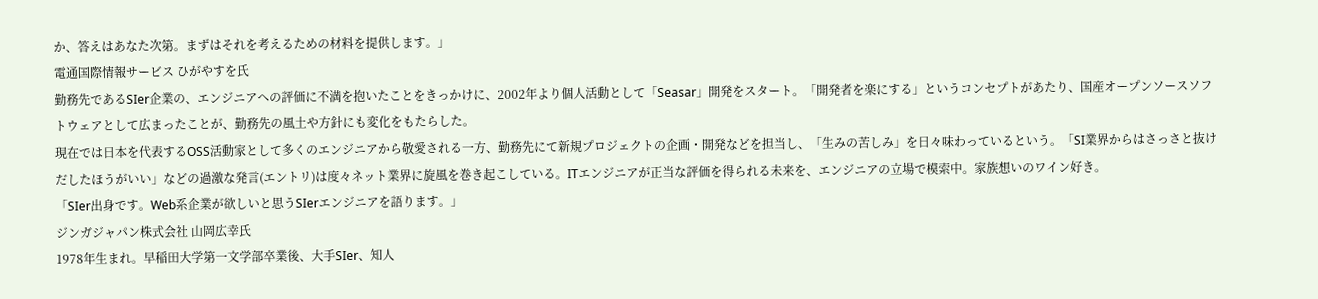か、答えはあなた次第。まずはそれを考えるための材料を提供します。」
電通国際情報サービス ひがやすを氏
勤務先であるSIer企業の、エンジニアへの評価に不満を抱いたことをきっかけに、2002年より個人活動として「Seasar」開発をスタート。「開発者を楽にする」というコンセプトがあたり、国産オープンソースソフトウェアとして広まったことが、勤務先の風土や方針にも変化をもたらした。
現在では日本を代表するOSS活動家として多くのエンジニアから敬愛される一方、勤務先にて新規プロジェクトの企画・開発などを担当し、「生みの苦しみ」を日々味わっているという。「SI業界からはさっさと抜けだしたほうがいい」などの過激な発言(エントリ)は度々ネット業界に旋風を巻き起こしている。ITエンジニアが正当な評価を得られる未来を、エンジニアの立場で模索中。家族想いのワイン好き。
「SIer出身です。Web系企業が欲しいと思うSIerエンジニアを語ります。」
ジンガジャパン株式会社 山岡広幸氏
1978年生まれ。早稲田大学第一文学部卒業後、大手SIer、知人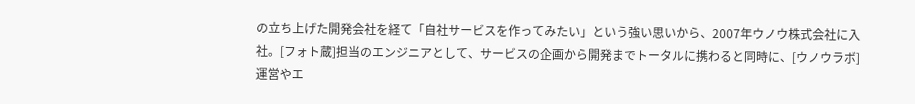の立ち上げた開発会社を経て「自社サービスを作ってみたい」という強い思いから、2007年ウノウ株式会社に入社。[フォト蔵]担当のエンジニアとして、サービスの企画から開発までトータルに携わると同時に、[ウノウラボ]運営やエ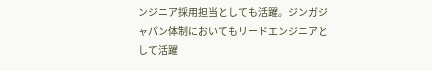ンジニア採用担当としても活躍。ジンガジャパン体制においてもリードエンジニアとして活躍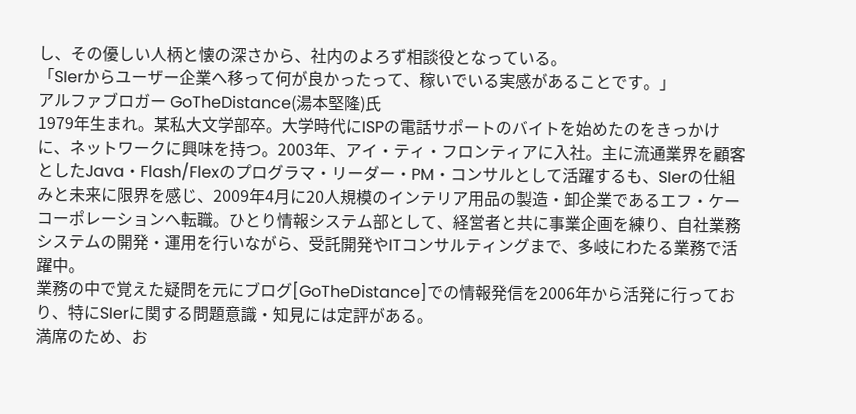し、その優しい人柄と懐の深さから、社内のよろず相談役となっている。
「SIerからユーザー企業へ移って何が良かったって、稼いでいる実感があることです。」
アルファブロガー GoTheDistance(湯本堅隆)氏
1979年生まれ。某私大文学部卒。大学時代にISPの電話サポートのバイトを始めたのをきっかけに、ネットワークに興味を持つ。2003年、アイ・ティ・フロンティアに入社。主に流通業界を顧客としたJava・Flash/Flexのプログラマ・リーダー・PM・コンサルとして活躍するも、SIerの仕組みと未来に限界を感じ、2009年4月に20人規模のインテリア用品の製造・卸企業であるエフ・ケーコーポレーションへ転職。ひとり情報システム部として、経営者と共に事業企画を練り、自社業務システムの開発・運用を行いながら、受託開発やITコンサルティングまで、多岐にわたる業務で活躍中。
業務の中で覚えた疑問を元にブログ[GoTheDistance]での情報発信を2006年から活発に行っており、特にSIerに関する問題意識・知見には定評がある。
満席のため、お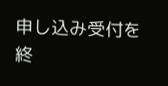申し込み受付を終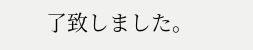了致しました。